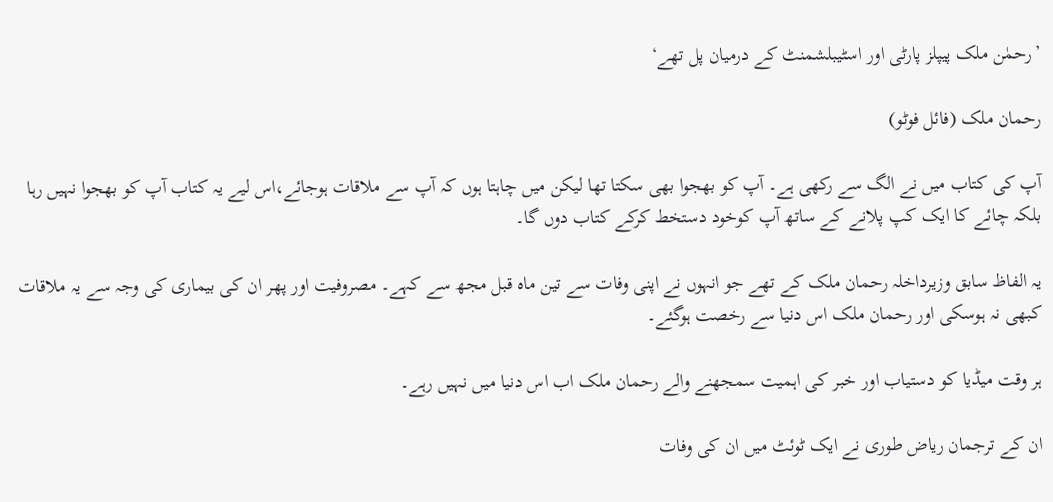’رحمٰن ملک پیپلز پارٹی اور اسٹیبلشمنٹ کے درمیان پل تھے‘

رحمان ملک (فائل فوٹو)

آپ کی کتاب میں نے الگ سے رکھی ہے۔ آپ کو بھجوا بھی سکتا تھا لیکن میں چاہتا ہوں کہ آپ سے ملاقات ہوجائے،اس لیے یہ کتاب آپ کو بھجوا نہیں رہا بلکہ چائے کا ایک کپ پلانے کے ساتھ آپ کوخود دستخط کرکے کتاب دوں گا۔

یہ الفاظ سابق وزیرداخلہ رحمان ملک کے تھے جو انہوں نے اپنی وفات سے تین ماہ قبل مجھ سے کہے۔ مصروفیت اور پھر ان کی بیماری کی وجہ سے یہ ملاقات کبھی نہ ہوسکی اور رحمان ملک اس دنیا سے رخصت ہوگئے۔

ہر وقت میڈیا کو دستیاب اور خبر کی اہمیت سمجھنے والے رحمان ملک اب اس دنیا میں نہیں رہے۔

ان کے ترجمان ریاض طوری نے ایک ٹوئٹ میں ان کی وفات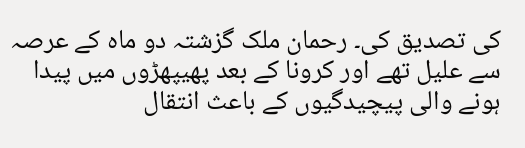کی تصدیق کی۔ رحمان ملک گزشتہ دو ماہ کے عرصہ سے علیل تھے اور کرونا کے بعد پھیپھڑوں میں پیدا ہونے والی پیچیدگیوں کے باعث انتقال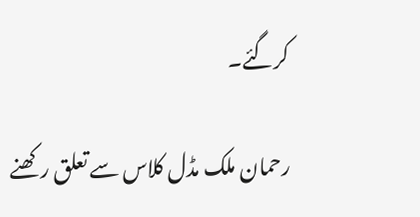کرگئے۔

رحمان ملک مڈل کلاس سے تعلق رکھنے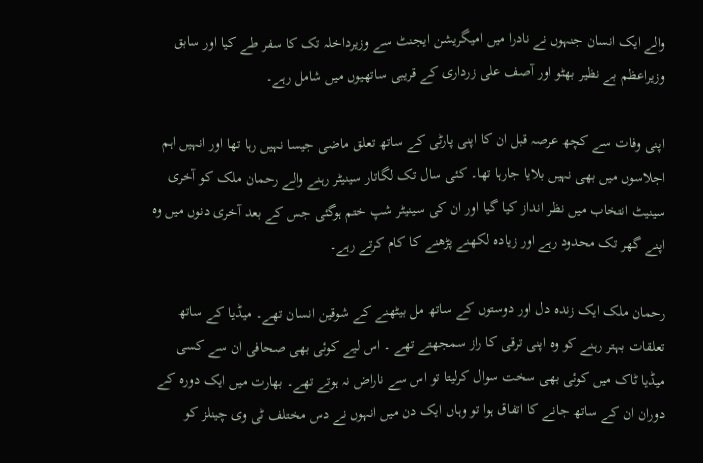والے ایک انسان جنہوں نے نادرا میں امیگریشن ایجنٹ سے وزیرداخلہ تک کا سفر طے کیا اور سابق وزیراعظم بے نظیر بھٹو اور آصف علی زرداری کے قریبی ساتھیوں میں شامل رہے۔

اپنی وفات سے کچھ عرصہ قبل ان کا اپنی پارٹی کے ساتھ تعلق ماضی جیسا نہیں رہا تھا اور انہیں اہم اجلاسوں میں بھی نہیں بلایا جارہا تھا۔ کئی سال تک لگاتار سینیٹر رہنے والے رحمان ملک کو آخری سینیٹ انتخاب میں نظر انداز کیا گیا اور ان کی سینیٹر شپ ختم ہوگئی جس کے بعد آخری دنوں میں وہ اپنے گھر تک محدود رہے اور زیادہ لکھنے پڑھنے کا کام کرتے رہے۔

رحمان ملک ایک زندہ دل اور دوستوں کے ساتھ مل بیٹھنے کے شوقین انسان تھے۔ میڈیا کے ساتھ تعلقات بہتر رہنے کو وہ اپنی ترقی کا راز سمجھتے تھے ۔ اس لیے کوئی بھی صحافی ان سے کسی میڈیا ٹاک میں کوئی بھی سخت سوال کرلیتا تو اس سے ناراض نہ ہوتے تھے۔ بھارت میں ایک دورہ کے دوران ان کے ساتھ جانے کا اتفاق ہوا تو وہاں ایک دن میں انہوں نے دس مختلف ٹی وی چینلز کو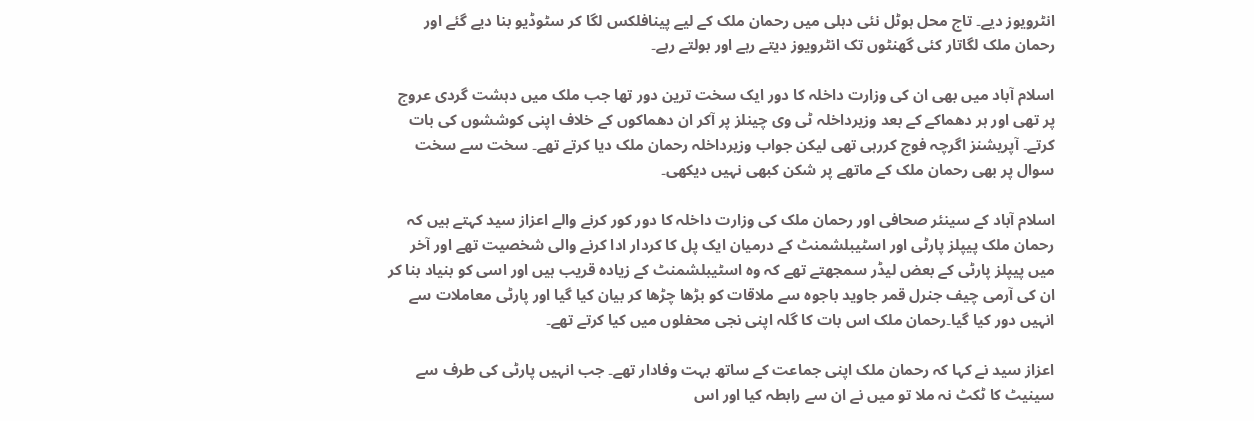انٹرویوز دیے۔ تاج محل ہوٹل نئی دہلی میں رحمان ملک کے لیے پینافلکس لگا کر سٹوڈیو بنا دیے گئے اور رحمان ملک لگاتار کئی گھنٹوں تک انٹرویوز دیتے رہے اور بولتے رہے۔

اسلام آباد میں بھی ان کی وزارت داخلہ کا دور ایک سخت ترین دور تھا جب ملک میں دہشت گردی عروج پر تھی اور ہر دھماکے کے بعد وزیرداخلہ ٹی وی چینلز پر آکر ان دھماکوں کے خلاف اپنی کوششوں کی بات کرتے۔ آپریشنز اگرچہ فوج کررہی تھی لیکن جواب وزیرداخلہ رحمان ملک دیا کرتے تھے۔ سخت سے سخت سوال پر بھی رحمان ملک کے ماتھے پر شکن کبھی نہیں دیکھی۔

اسلام آباد کے سینئر صحافی اور رحمان ملک کی وزارت داخلہ کا دور کور کرنے والے اعزاز سید کہتے ہیں کہ رحمان ملک پیپلز پارٹی اور اسٹیبلشمنٹ کے درمیان ایک پل کا کردار ادا کرنے والی شخصیت تھے اور آخر میں پیپلز پارٹی کے بعض لیڈر سمجھتے تھے کہ وہ اسٹیبلشمنٹ کے زیادہ قریب ہیں اور اسی کو بنیاد بنا کر ان کی آرمی چیف جنرل قمر جاوید باجوہ سے ملاقات کو بڑھا چڑھا کر بیان کیا گیا اور پارٹی معاملات سے انہیں دور کیا گیا۔رحمان ملک اس بات کا گلہ اپنی نجی محفلوں میں کیا کرتے تھے۔

اعزاز سید نے کہا کہ رحمان ملک اپنی جماعت کے ساتھ بہت وفادار تھے۔ جب انہیں پارٹی کی طرف سے سینیٹ کا ٹکٹ نہ ملا تو میں نے ان سے رابطہ کیا اور اس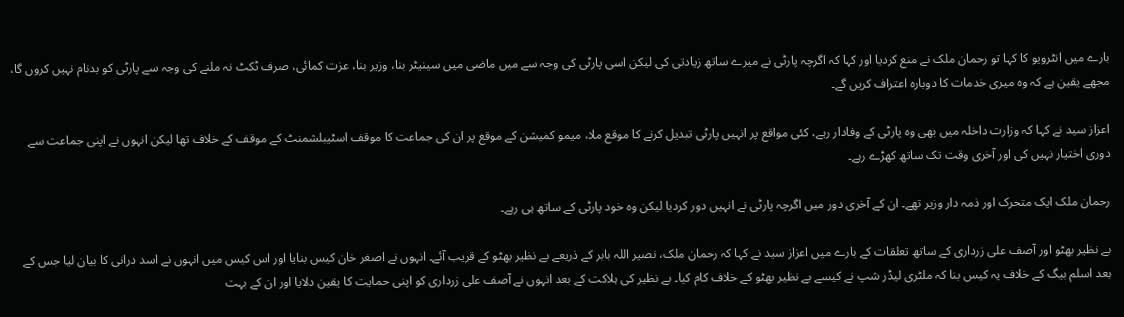بارے میں انٹرویو کا کہا تو رحمان ملک نے منع کردیا اور کہا کہ اگرچہ پارٹی نے میرے ساتھ زیادتی کی لیکن اسی پارٹی کی وجہ سے میں ماضی میں سینیٹر بنا، وزیر بنا، عزت کمائی، صرف ٹکٹ نہ ملنے کی وجہ سے پارٹی کو بدنام نہیں کروں گا، مجھے یقین ہے کہ وہ میری خدمات کا دوبارہ اعتراف کریں گے۔

اعزاز سید نے کہا کہ وزارت داخلہ میں بھی وہ پارٹی کے وفادار رہے، کئی مواقع پر انہیں پارٹی تبدیل کرنے کا موقع ملا، میمو کمیشن کے موقع پر ان کی جماعت کا موقف اسٹیبلشمنٹ کے موقف کے خلاف تھا لیکن انہوں نے اپنی جماعت سے دوری اختیار نہیں کی اور آخری وقت تک ساتھ کھڑے رہے۔

رحمان ملک ایک متحرک اور ذمہ دار وزیر تھے۔ ان کے آخری دور میں اگرچہ پارٹی نے انہیں دور کردیا لیکن وہ خود پارٹی کے ساتھ ہی رہے۔

بے نظیر بھٹو اور آصف علی زرداری کے ساتھ تعلقات کے بارے میں اعزاز سید نے کہا کہ رحمان ملک، نصیر اللہ بابر کے ذریعے بے نظیر بھٹو کے قریب آئے۔ انہوں نے اصغر خان کیس بنایا اور اس کیس میں انہوں نے اسد درانی کا بیان لیا جس کے بعد اسلم بیگ کے خلاف یہ کیس بنا کہ ملٹری لیڈر شپ نے کیسے بے نظیر بھٹو کے خلاف کام کیا۔ بے نظیر کی ہلاکت کے بعد انہوں نے آصف علی زرداری کو اپنی حمایت کا یقین دلایا اور ان کے بہت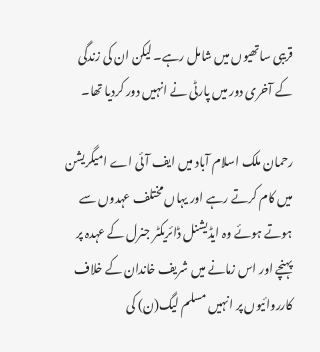قریبی ساتھیوں میں شامل رہے۔ لیکن ان کی زندگی کے آخری دور میں پارٹی نے انہیں دور کردیا تھا۔

رحمان ملک اسلام آباد میں ایف آئی اے امیگریشن میں کام کرتے رہے اور یہاں مختلف عہدوں سے ہوتے ہوئے وہ ایڈیشنل ڈائریکٹر جنرل کے عہدہ پر پہنچے اور اس زمانے میں شریف خاندان کے خلاف کارروائیوں پر انہیں مسلم لیگ(ن) کی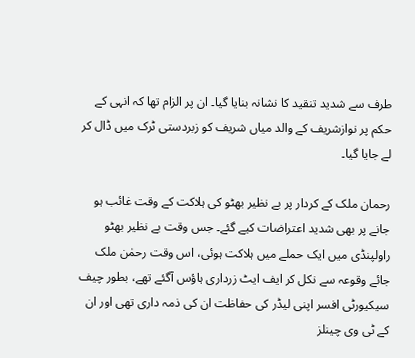طرف سے شدید تنقید کا نشانہ بنایا گیا۔ ان پر الزام تھا کہ انہی کے حکم پر نوازشریف کے والد میاں شریف کو زبردستی ٹرک میں ڈال کر لے جایا گیا۔

رحمان ملک کے کردار پر بے نظیر بھٹو کی ہلاکت کے وقت غائب ہو جانے پر بھی شدید اعتراضات کیے گئے۔ جس وقت بے نظیر بھٹو راولپنڈی میں ایک حملے میں ہلاکت ہوئی، اس وقت رحمٰن ملک جائے وقوعہ سے نکل کر ایف ایٹ زرداری ہاؤس آگئے تھے، بطور چیف سیکیورٹی افسر اپنی لیڈر کی حفاظت ان کی ذمہ داری تھی اور ان کے ٹی وی چینلز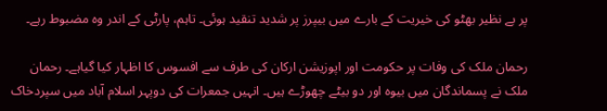پر بے نظیر بھٹو کی خیریت کے بارے میں بیپرز پر شدید تنقید ہوئی۔ تاہم، پارٹی کے اندر وہ مضبوط رہے۔

رحمان ملک کی وفات پر حکومت اور اپوزیشن ارکان کی طرف سے افسوس کا اظہار کیا گیاہے۔ رحمان ملک نے پسماندگان میں بیوہ اور دو بیٹے چھوڑے ہیں۔ انہیں جمعرات کی دوپہر اسلام آباد میں سپردخاک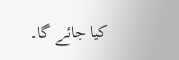کیا جائے گا۔